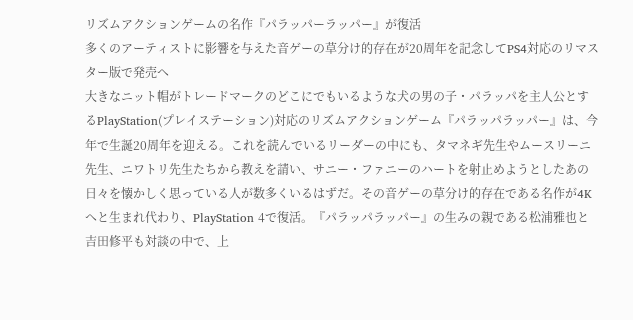リズムアクションゲームの名作『パラッパーラッパー』が復活
多くのアーティストに影響を与えた音ゲーの草分け的存在が20周年を記念してPS4対応のリマスター版で発売へ
大きなニット帽がトレードマークのどこにでもいるような犬の男の子・パラッパを主人公とするPlayStation(プレイステーション)対応のリズムアクションゲーム『パラッパラッパー』は、今年で生誕20周年を迎える。これを読んでいるリーダーの中にも、タマネギ先生やムースリーニ先生、ニワトリ先生たちから教えを請い、サニー・ファニーのハートを射止めようとしたあの日々を懐かしく思っている人が数多くいるはずだ。その音ゲーの草分け的存在である名作が4Kへと生まれ代わり、PlayStation 4で復活。『パラッパラッパー』の生みの親である松浦雅也と吉田修平も対談の中で、上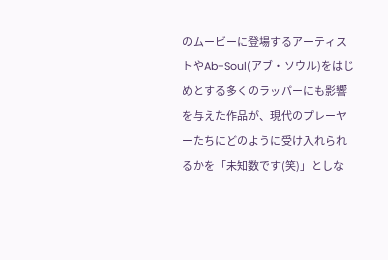のムービーに登場するアーティストやAb-Soul(アブ・ソウル)をはじめとする多くのラッパーにも影響を与えた作品が、現代のプレーヤーたちにどのように受け入れられるかを「未知数です(笑)」としな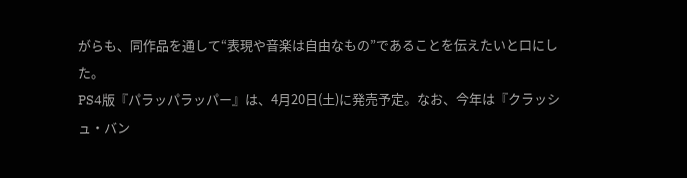がらも、同作品を通して“表現や音楽は自由なもの”であることを伝えたいと口にした。
PS4版『パラッパラッパー』は、4月20日(土)に発売予定。なお、今年は『クラッシュ・バン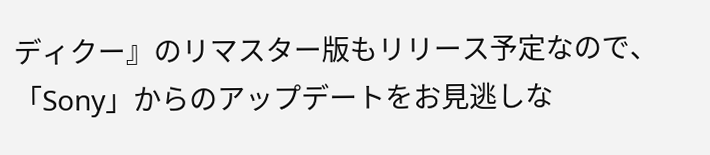ディクー』のリマスター版もリリース予定なので、「Sony」からのアップデートをお見逃しな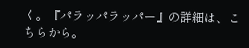く。『パラッパラッパー』の詳細は、こちらから。